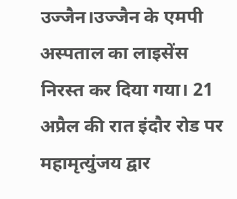उज्जैन।उज्जैन के एमपी अस्पताल का लाइसेंस निरस्त कर दिया गया। 21 अप्रैल की रात इंदौर रोड पर महामृत्युंजय द्वार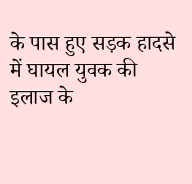के पास हुए सड़क हादसे में घायल युवक की इलाज के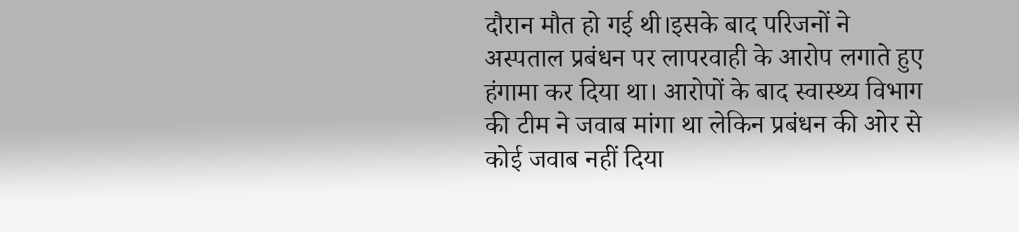दौरान मौत हो गई थी।इसके बाद परिजनों ने अस्पताल प्रबंधन पर लापरवाही के आरोप लगाते हुए हंगामा कर दिया था। आरोपों के बाद स्वास्थ्य विभाग की टीम ने जवाब मांगा था लेकिन प्रबंधन की ओर से कोई जवाब नहीं दिया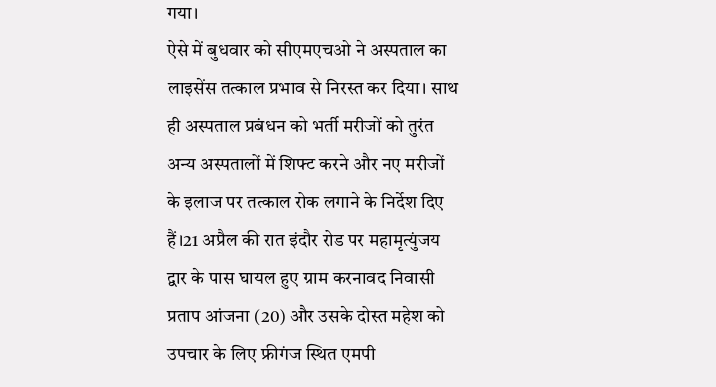गया।
ऐसे में बुधवार को सीएमएचओ ने अस्पताल का लाइसेंस तत्काल प्रभाव से निरस्त कर दिया। साथ ही अस्पताल प्रबंधन को भर्ती मरीजों को तुरंत अन्य अस्पतालों में शिफ्ट करने और नए मरीजों के इलाज पर तत्काल रोक लगाने के निर्देश दिए हैं।21 अप्रैल की रात इंदौर रोड पर महामृत्युंजय द्वार के पास घायल हुए ग्राम करनावद निवासी प्रताप आंजना (20) और उसके दोस्त महेश को उपचार के लिए फ्रीगंज स्थित एमपी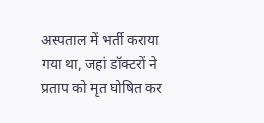अस्पताल में भर्ती कराया गया था, जहां डॉक्टरों ने प्रताप को मृत घोषित कर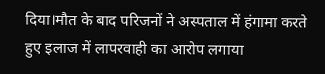दिया।मौत के बाद परिजनों ने अस्पताल में हंगामा करते हुए इलाज में लापरवाही का आरोप लगाया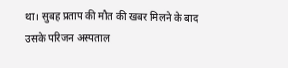था। सुबह प्रताप की मौत की खबर मिलने के बाद उसके परिजन अस्पताल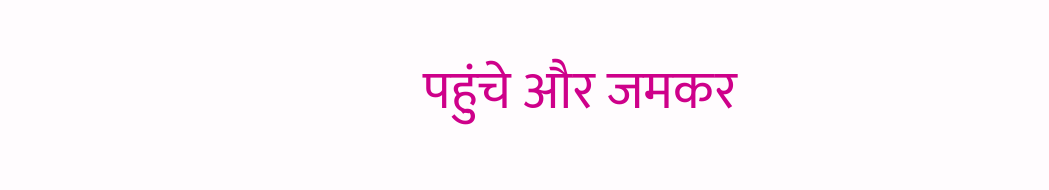पहुंचे और जमकर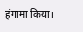हंगामा किया।